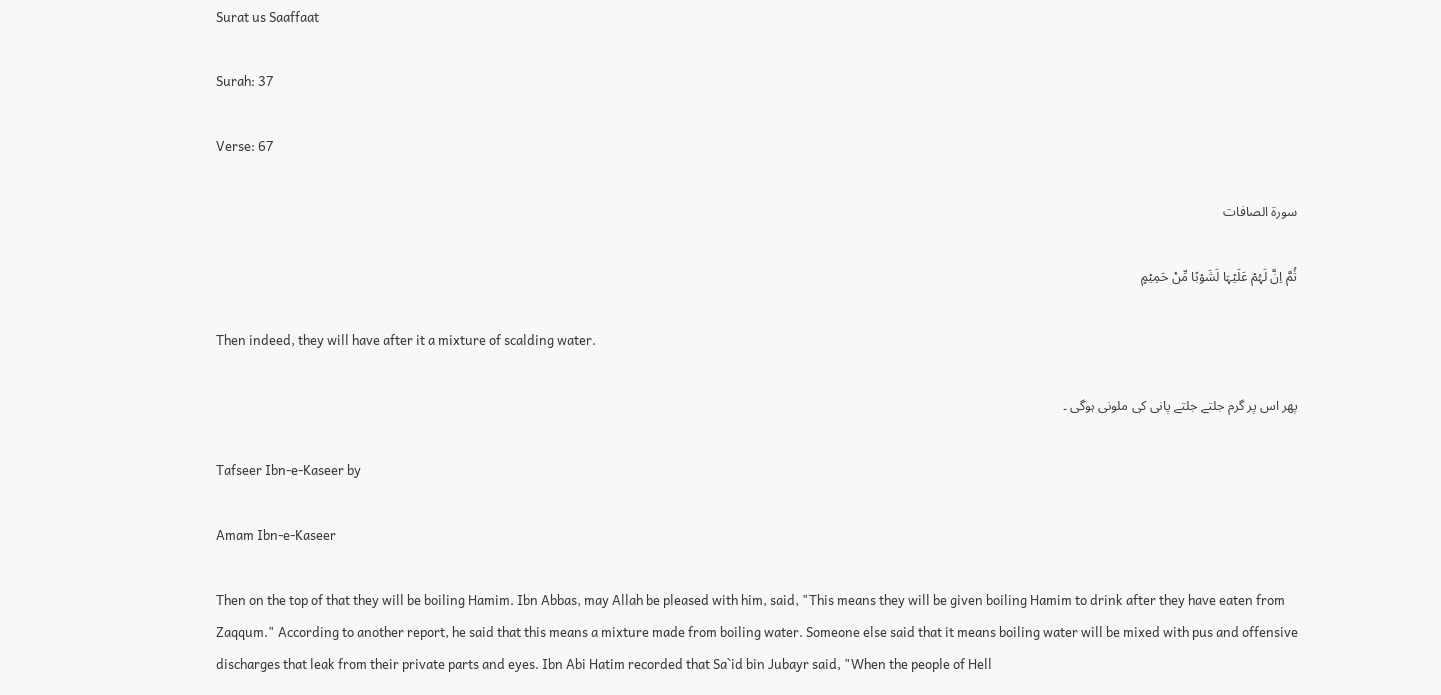Surat us Saaffaat

Surah: 37

Verse: 67

سورة الصافات

ثُمَّ اِنَّ لَہُمۡ عَلَیۡہَا لَشَوۡبًا مِّنۡ حَمِیۡمٍ

Then indeed, they will have after it a mixture of scalding water.

پھر اس پر گرم جلتے جلتے پانی کی ملونی ہوگی ۔

Tafseer Ibn-e-Kaseer by

Amam Ibn-e-Kaseer

Then on the top of that they will be boiling Hamim. Ibn Abbas, may Allah be pleased with him, said, "This means they will be given boiling Hamim to drink after they have eaten from Zaqqum." According to another report, he said that this means a mixture made from boiling water. Someone else said that it means boiling water will be mixed with pus and offensive discharges that leak from their private parts and eyes. Ibn Abi Hatim recorded that Sa`id bin Jubayr said, "When the people of Hell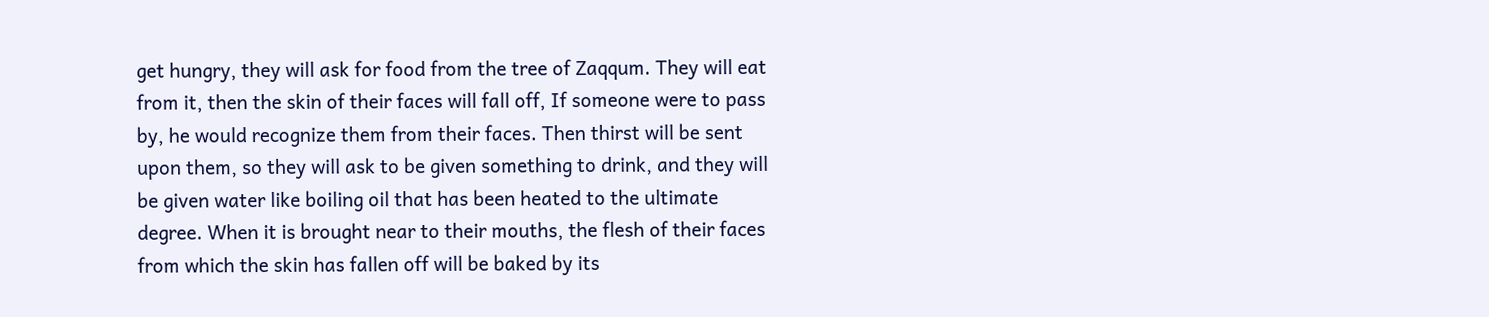get hungry, they will ask for food from the tree of Zaqqum. They will eat from it, then the skin of their faces will fall off, If someone were to pass by, he would recognize them from their faces. Then thirst will be sent upon them, so they will ask to be given something to drink, and they will be given water like boiling oil that has been heated to the ultimate degree. When it is brought near to their mouths, the flesh of their faces from which the skin has fallen off will be baked by its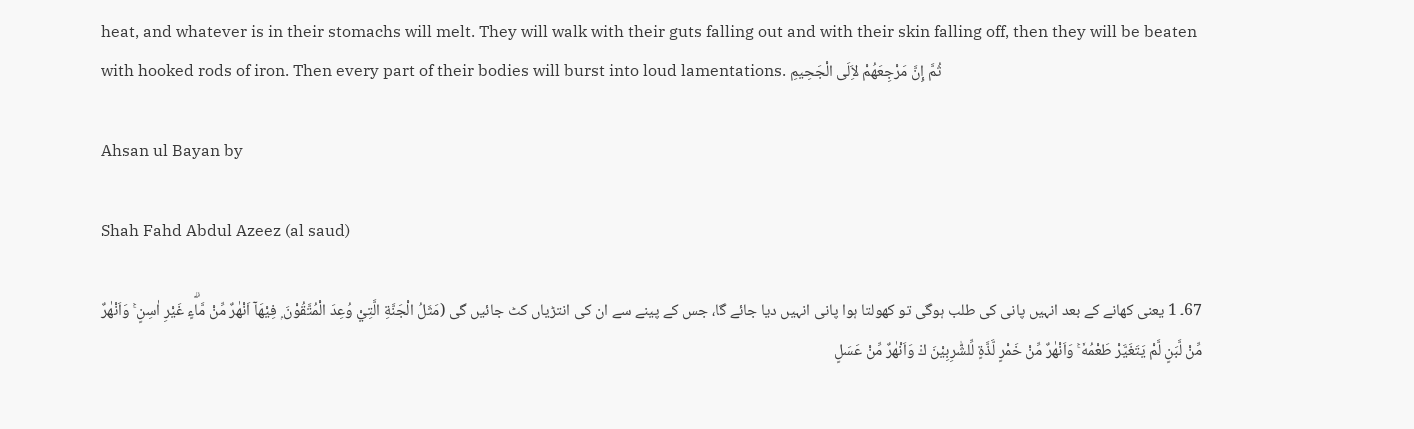heat, and whatever is in their stomachs will melt. They will walk with their guts falling out and with their skin falling off, then they will be beaten with hooked rods of iron. Then every part of their bodies will burst into loud lamentations. ثُمَّ إِنَّ مَرْجِعَهُمْ لاَِلَى الْجَحِيمِ

Ahsan ul Bayan by

Shah Fahd Abdul Azeez (al saud)

67۔ 1 یعنی کھانے کے بعد انہیں پانی کی طلب ہوگی تو کھولتا ہوا پانی انہیں دیا جائے گا، جس کے پینے سے ان کی انتڑیاں کٹ جائیں گی (مَثَلُ الْجَنَّةِ الَّتِيْ وُعِدَ الْمُتَّقُوْنَ ۭ فِيْهَآ اَنْهٰرٌ مِّنْ مَّاۗءٍ غَيْرِ اٰسِنٍ ۚ وَاَنْهٰرٌ مِّنْ لَّبَنٍ لَّمْ يَتَغَيَّرْ طَعْمُهٗ ۚ وَاَنْهٰرٌ مِّنْ خَمْرٍ لَّذَّةٍ لِّلشّٰرِبِيْنَ ڬ وَاَنْهٰرٌ مِّنْ عَسَلٍ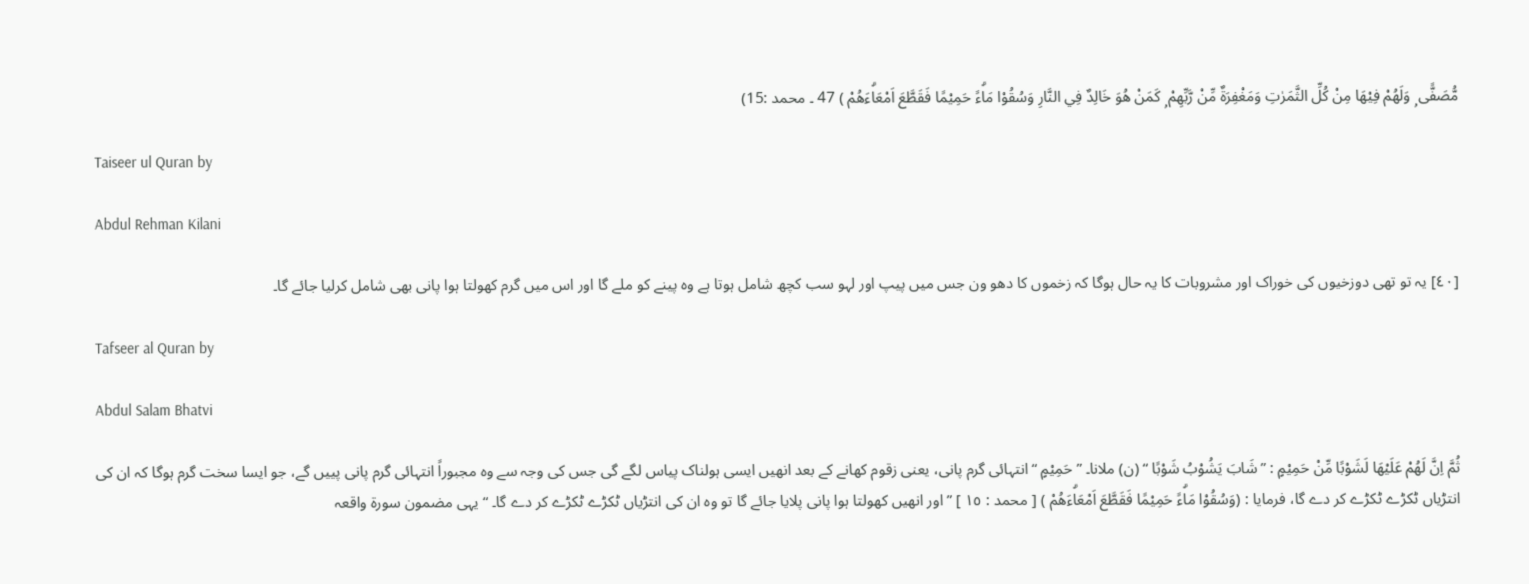مُّصَفًّى ۭ وَلَهُمْ فِيْهَا مِنْ كُلِّ الثَّمَرٰتِ وَمَغْفِرَةٌ مِّنْ رَّبِّهِمْ ۭ كَمَنْ هُوَ خَالِدٌ فِي النَّارِ وَسُقُوْا مَاۗءً حَمِيْمًا فَقَطَّعَ اَمْعَاۗءَهُمْ ) 47 ۔ محمد :15)

Taiseer ul Quran by

Abdul Rehman Kilani

[٤٠] یہ تو تھی دوزخیوں کی خوراک اور مشروبات کا یہ حال ہوگا کہ زخموں کا دھو ون جس میں پیپ اور لہو سب کچھ شامل ہوتا ہے وہ پینے کو ملے گا اور اس میں گرم کھولتا ہوا پانی بھی شامل کرلیا جائے گا۔

Tafseer al Quran by

Abdul Salam Bhatvi

ثُمَّ اِنَّ لَهُمْ عَلَيْهَا لَشَوْبًا مِّنْ حَمِيْمٍ : ” شَابَ یَشُوْبُ شَوْبًا “ (ن) ملانا۔ ” حَمِيْمٍ “ انتہائی گرم پانی، یعنی زقوم کھانے کے بعد انھیں ایسی ہولناک پیاس لگے گی جس کی وجہ سے وہ مجبوراً انتہائی گرم پانی پییں گے، جو ایسا سخت گرم ہوگا کہ ان کی انتڑیاں ٹکڑے ٹکڑے کر دے گا، فرمایا : (وَسُقُوْا مَاۗءً حَمِيْمًا فَقَطَّعَ اَمْعَاۗءَهُمْ ) [ محمد : ١٥ ] ” اور انھیں کھولتا ہوا پانی پلایا جائے گا تو وہ ان کی انتڑیاں ٹکڑے ٹکڑے کر دے گا۔ “ یہی مضمون سورة واقعہ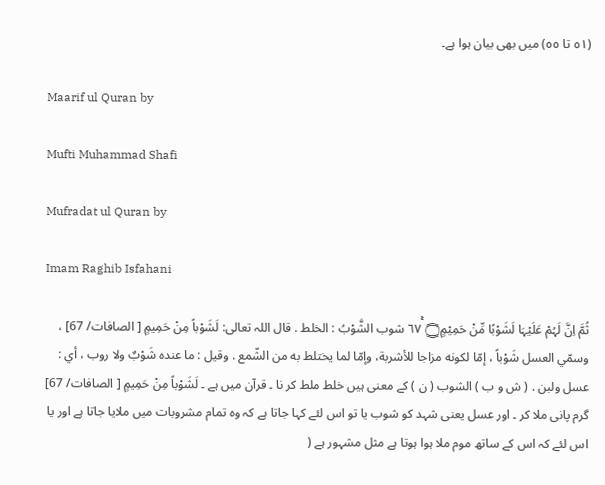(٥١ تا ٥٥) میں بھی بیان ہوا ہے۔

Maarif ul Quran by

Mufti Muhammad Shafi

Mufradat ul Quran by

Imam Raghib Isfahani

ثُمَّ اِنَّ لَہُمْ عَلَيْہَا لَشَوْبًا مِّنْ حَمِيْمٍ۝ ٦٧ۚ شوب الشَّوْبُ : الخلط . قال اللہ تعالی: لَشَوْباً مِنْ حَمِيمٍ [ الصافات/ 67] ، وسمّي العسل شَوْباً ، إمّا لکونه مزاجا للأشربة، وإمّا لما يختلط به من الشّمع . وقیل : ما عنده شَوْبٌ ولا روب ، أي : عسل ولبن . ( ش و ب ) الشوب ( ن ) کے معنی ہیں خلط ملط کر نا ۔ قرآن میں ہے ۔ لَشَوْباً مِنْ حَمِيمٍ [ الصافات/ 67] گرم پانی ملا کر ۔ اور عسل یعنی شہد کو شوب یا تو اس لئے کہا جاتا ہے کہ وہ تمام مشروبات میں ملایا جاتا ہے اور یا اس لئے کہ اس کے ساتھ موم ملا ہوا ہوتا ہے مثل مشہور ہے (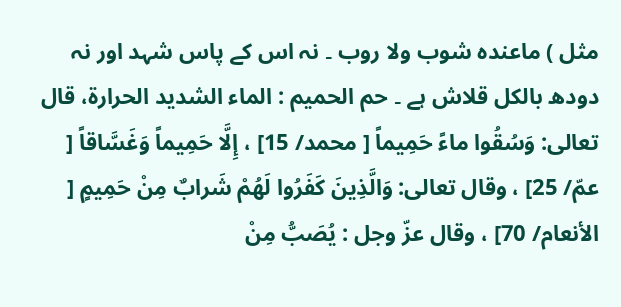مثل ) ماعندہ شوب ولا روب ۔ نہ اس کے پاس شہد اور نہ دودھ بالکل قلاش ہے ۔ حم الحمیم : الماء الشدید الحرارة، قال تعالی: وَسُقُوا ماءً حَمِيماً [ محمد/ 15] ، إِلَّا حَمِيماً وَغَسَّاقاً [ عمّ/ 25] ، وقال تعالی: وَالَّذِينَ كَفَرُوا لَهُمْ شَرابٌ مِنْ حَمِيمٍ [ الأنعام/ 70] ، وقال عزّ وجل : يُصَبُّ مِنْ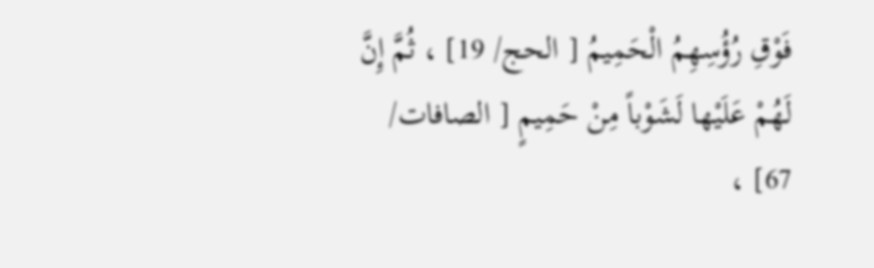فَوْقِ رُؤُسِهِمُ الْحَمِيمُ [ الحج/ 19] ، ثُمَّ إِنَّ لَهُمْ عَلَيْها لَشَوْباً مِنْ حَمِيمٍ [ الصافات/ 67] ،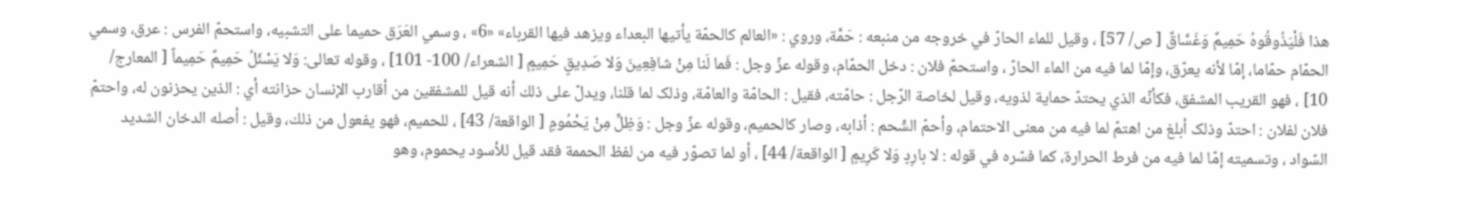هذا فَلْيَذُوقُوهُ حَمِيمٌ وَغَسَّاقٌ [ ص/ 57] ، وقیل للماء الحارّ في خروجه من منبعه : حَمَّة، وروي : «العالم کالحمّة يأتيها البعداء ويزهد فيها القرباء» «6» ، وسمي العَرَق حمیما علی التشبيه، واستحمّ الفرس : عرق، وسمي الحمّام حمّاما، إمّا لأنه يعرّق، وإمّا لما فيه من الماء الحارّ ، واستحمّ فلان : دخل الحمّام، وقوله عزّ وجل : فَما لَنا مِنْ شافِعِينَ وَلا صَدِيقٍ حَمِيمٍ [ الشعراء/ 100- 101] ، وقوله تعالی: وَلا يَسْئَلُ حَمِيمٌ حَمِيماً [ المعارج/ 10] ، فهو القریب المشفق، فكأنّه الذي يحتدّ حماية لذويه، وقیل لخاصة الرّجل : حامّته، فقیل : الحامّة والعامّة، وذلک لما قلنا، ويدلّ علی ذلك أنه قيل للمشفقین من أقارب الإنسان حزانته أي : الذین يحزنون له، واحتمّ فلان لفلان : احتدّ وذلک أبلغ من اهتمّ لما فيه من معنی الاحتمام، وأحمّ الشّحم : أذابه، وصار کالحمیم، وقوله عزّ وجل : وَظِلٍّ مِنْ يَحْمُومٍ [ الواقعة/ 43] ، للحمیم، فهو يفعول من ذلك، وقیل : أصله الدخان الشدید السّواد ، وتسمیته إمّا لما فيه من فرط الحرارة، كما فسّره في قوله : لا بارِدٍ وَلا كَرِيمٍ [ الواقعة/ 44] ، أو لما تصوّر فيه من لفظ الحممة فقد قيل للأسود يحموم، وهو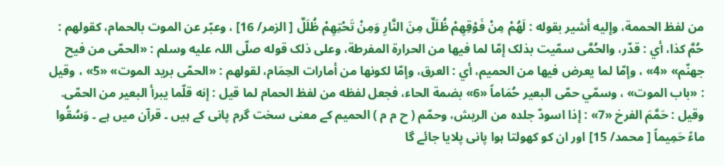من لفظ الحممة، وإليه أشير بقوله : لَهُمْ مِنْ فَوْقِهِمْ ظُلَلٌ مِنَ النَّارِ وَمِنْ تَحْتِهِمْ ظُلَلٌ [ الزمر/ 16] ، وعبّر عن الموت بالحمام، کقولهم : حُمَّ كذا، أي : قدّر، والحُمَّى سمّيت بذلک إمّا لما فيها من الحرارة المفرطة، وعلی ذلک قوله صلّى اللہ عليه وسلم : «الحمّى من فيح جهنّم» «4» ، وإمّا لما يعرض فيها من الحمیم، أي : العرق، وإمّا لکونها من أمارات الحِمَام، لقولهم : «الحمّى برید الموت» «5» ، وقیل : «باب الموت» ، وسمّي حمّى البعیر حُمَاماً «6» بضمة الحاء، فجعل لفظه من لفظ الحمام لما قيل : إنه قلّما يبرأ البعیر من الحمّى. وقیل : حَمَّمَ الفرخ «7» : إذا اسودّ جلده من الریش، وحمّم ( ح م م ) الحمیم کے معنی سخت گرم پانی کے ہیں ۔ قرآن میں ہے ۔ وَسُقُوا ماءً حَمِيماً [ محمد/ 15] اور ان کو کھولتا ہوا پانی پلایا جائے گا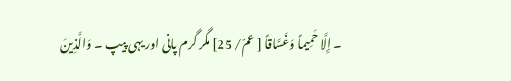۔ إِلَّا حَمِيماً وَغَسَّاقاً [ عمّ/ 25] مگر گرم پانی اور یہی پیپ ۔ وَالَّذِينَ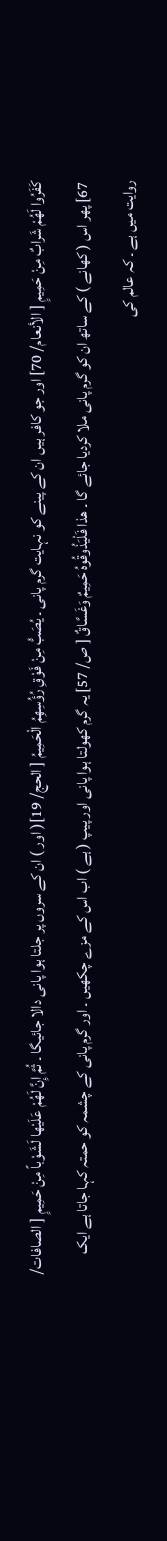كَفَرُوا لَهُمْ شَرابٌ مِنْ حَمِيمٍ [ الأنعام/ 70] اور جو کافر ہیں ان کے پینے کو نہایت گرم پانی ۔ يُصَبُّ مِنْ فَوْقِ رُؤُسِهِمُ الْحَمِيمُ [ الحج/ 19]( اور ) ان کے سروں پر جلتا ہوا پانی دالا جائیگا ۔ ثُمَّ إِنَّ لَهُمْ عَلَيْها لَشَوْباً مِنْ حَمِيمٍ [ الصافات/ 67] پھر اس ( کھانے ) کے ساتھ ان کو گرم پانی ملا کردیا جائے گا ۔ هذا فَلْيَذُوقُوهُ حَمِيمٌ وَغَسَّاقٌ [ ص/ 57] یہ گرم کھولتا ہوا پانی اور پیپ ( ہے ) اب اس کے مزے چکھیں ۔ اور گرم پانی کے چشمہ کو حمتہ کہا جاتا ہے ایک روایت میں ہے ۔ کہ عالم کی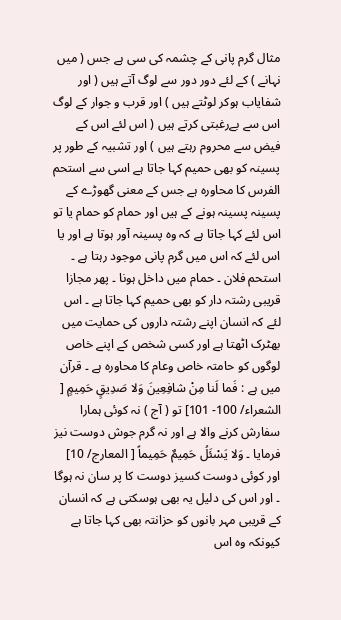مثال گرم پانی کے چشمہ کی سی ہے جس ( میں نہانے ) کے لئے دور دور سے لوگ آتے ہیں ( اور شفایاب ہوکر لوٹتے ہیں ) اور قرب و جوار کے لوگ اس سے بےرغبتی کرتے ہیں ( اس لئے اس کے فیض سے محروم رہتے ہیں ) اور تشبیہ کے طور پر پسینہ کو بھی حمیم کہا جاتا ہے اسی سے استحم الفرس کا محاورہ ہے جس کے معنی گھوڑے کے پسینہ پسینہ ہونے کے ہیں اور حمام کو حمام یا تو اس لئے کہا جاتا ہے کہ وہ پسینہ آور ہوتا ہے اور یا اس لئے کہ اس میں گرم پانی موجود رہتا ہے ۔ استحم فلان ۔ حمام میں داخل ہونا ۔ پھر مجازا قریبی رشتہ دار کو بھی حمیم کہا جاتا ہے ۔ اس لئے کہ انسان اپنے رشتہ داروں کی حمایت میں بھٹرک اٹھتا ہے اور کسی شخص کے اپنے خاص لوگوں کو حامتہ خاص وعام کا محاورہ ہے ۔ قرآن میں ہے : فَما لَنا مِنْ شافِعِينَ وَلا صَدِيقٍ حَمِيمٍ [ الشعراء/ 100- 101] تو ( آج ) نہ کوئی ہمارا سفارش کرنے والا ہے اور نہ گرم جوش دوست نیز فرمایا ۔ وَلا يَسْئَلُ حَمِيمٌ حَمِيماً [ المعارج/ 10] اور کوئی دوست کسیز دوست کا پر سان نہ ہوگا ۔ اور اس کی دلیل یہ بھی ہوسکتی ہے کہ انسان کے قریبی مہر بانوں کو حزانتہ بھی کہا جاتا ہے کیونکہ وہ اس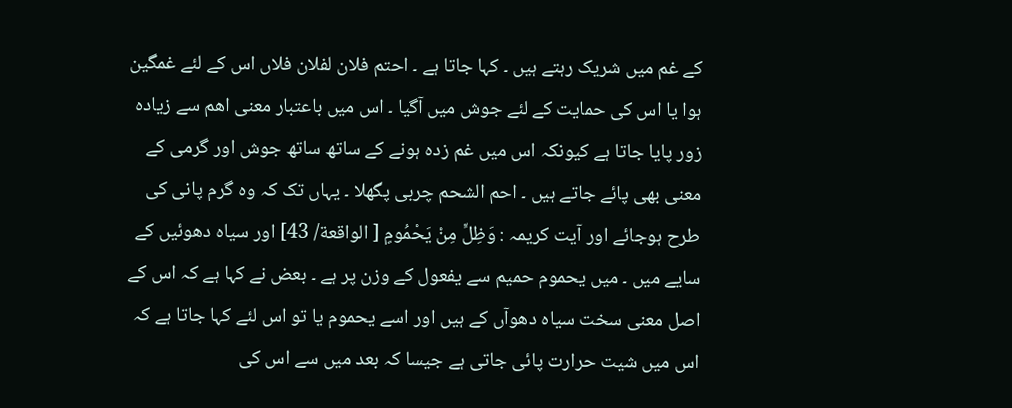کے غم میں شریک رہتے ہیں ۔ کہا جاتا ہے ۔ احتم فلان لفلان فلاں اس کے لئے غمگین ہوا یا اس کی حمایت کے لئے جوش میں آگیا ۔ اس میں باعتبار معنی اھم سے زیادہ زور پایا جاتا ہے کیونکہ اس میں غم زدہ ہونے کے ساتھ ساتھ جوش اور گرمی کے معنی بھی پائے جاتے ہیں ۔ احم الشحم چربی پگھلا ۔ یہاں تک کہ وہ گرم پانی کی طرح ہوجائے اور آیت کریمہ : وَظِلٍّ مِنْ يَحْمُومٍ [ الواقعة/ 43] اور سیاہ دھوئیں کے سایے میں ۔ میں یحموم حمیم سے یفعول کے وزن پر ہے ۔ بعض نے کہا ہے کہ اس کے اصل معنی سخت سیاہ دھوآں کے ہیں اور اسے یحموم یا تو اس لئے کہا جاتا ہے کہ اس میں شیت حرارت پائی جاتی ہے جیسا کہ بعد میں سے اس کی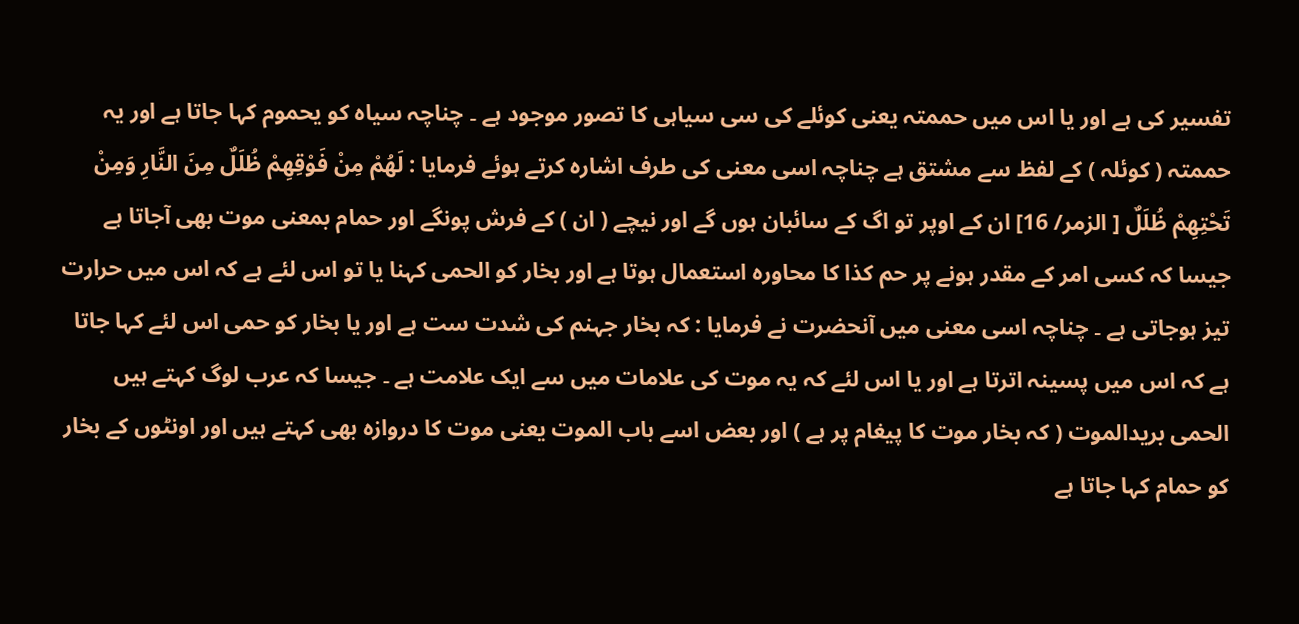تفسیر کی ہے اور یا اس میں حممتہ یعنی کوئلے کی سی سیاہی کا تصور موجود ہے ۔ چناچہ سیاہ کو یحموم کہا جاتا ہے اور یہ حممتہ ( کوئلہ ) کے لفظ سے مشتق ہے چناچہ اسی معنی کی طرف اشارہ کرتے ہوئے فرمایا : لَهُمْ مِنْ فَوْقِهِمْ ظُلَلٌ مِنَ النَّارِ وَمِنْ تَحْتِهِمْ ظُلَلٌ [ الزمر/ 16] ان کے اوپر تو اگ کے سائبان ہوں گے اور نیچے ( ان ) کے فرش پونگے اور حمام بمعنی موت بھی آجاتا ہے جیسا کہ کسی امر کے مقدر ہونے پر حم کذا کا محاورہ استعمال ہوتا ہے اور بخار کو الحمی کہنا یا تو اس لئے ہے کہ اس میں حرارت تیز ہوجاتی ہے ۔ چناچہ اسی معنی میں آنحضرت نے فرمایا : کہ بخار جہنم کی شدت ست ہے اور یا بخار کو حمی اس لئے کہا جاتا ہے کہ اس میں پسینہ اترتا ہے اور یا اس لئے کہ یہ موت کی علامات میں سے ایک علامت ہے ۔ جیسا کہ عرب لوگ کہتے ہیں الحمی بریدالموت ( کہ بخار موت کا پیغام پر ہے ) اور بعض اسے باب الموت یعنی موت کا دروازہ بھی کہتے ہیں اور اونٹوں کے بخار کو حمام کہا جاتا ہے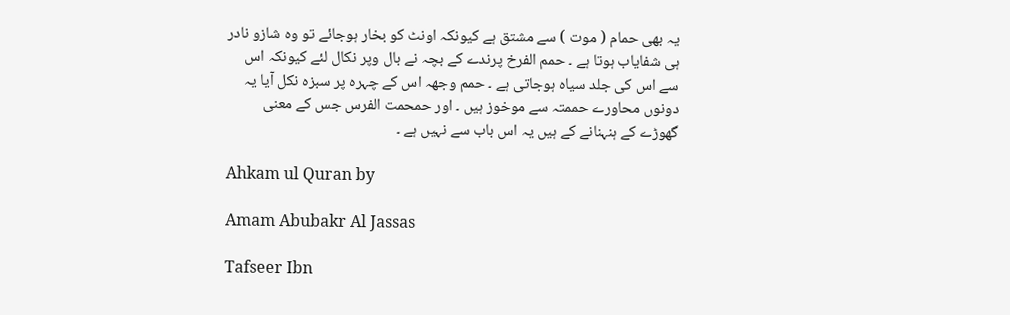یہ بھی حمام ( موت ) سے مشتق ہے کیونکہ اونٹ کو بخار ہوجائے تو وہ شازو نادر ہی شفایاب ہوتا ہے ۔ حمم الفرخ پرندے کے بچہ نے بال وپر نکال لئے کیونکہ اس سے اس کی جلد سیاہ ہوجاتی ہے ۔ حمم وجھہ اس کے چہرہ پر سبزہ نکل آیا یہ دونوں محاورے حممتہ سے موخوز ہیں ۔ اور حمحمت الفرس جس کے معنی گھوڑے کے ہنہنانے کے ہیں یہ اس باب سے نہیں ہے ۔

Ahkam ul Quran by

Amam Abubakr Al Jassas

Tafseer Ibn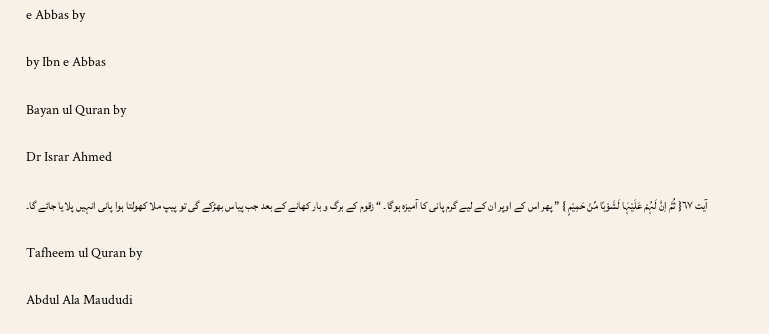e Abbas by

by Ibn e Abbas

Bayan ul Quran by

Dr Israr Ahmed

آیت ٦٧{ ثُمَّ اِنَّ لَہُمْ عَلَیْہَا لَشَوْبًا مِّنْ حَمِیْمٍ } ” پھر اس کے اوپر ان کے لیے گرم پانی کا آمیزہ ہوگا۔ “ زقوم کے برگ و بار کھانے کے بعد جب پیاس بھڑکے گی تو پیپ ملا کھولتا ہوا پانی انہیں پلایا جائے گا۔

Tafheem ul Quran by

Abdul Ala Maududi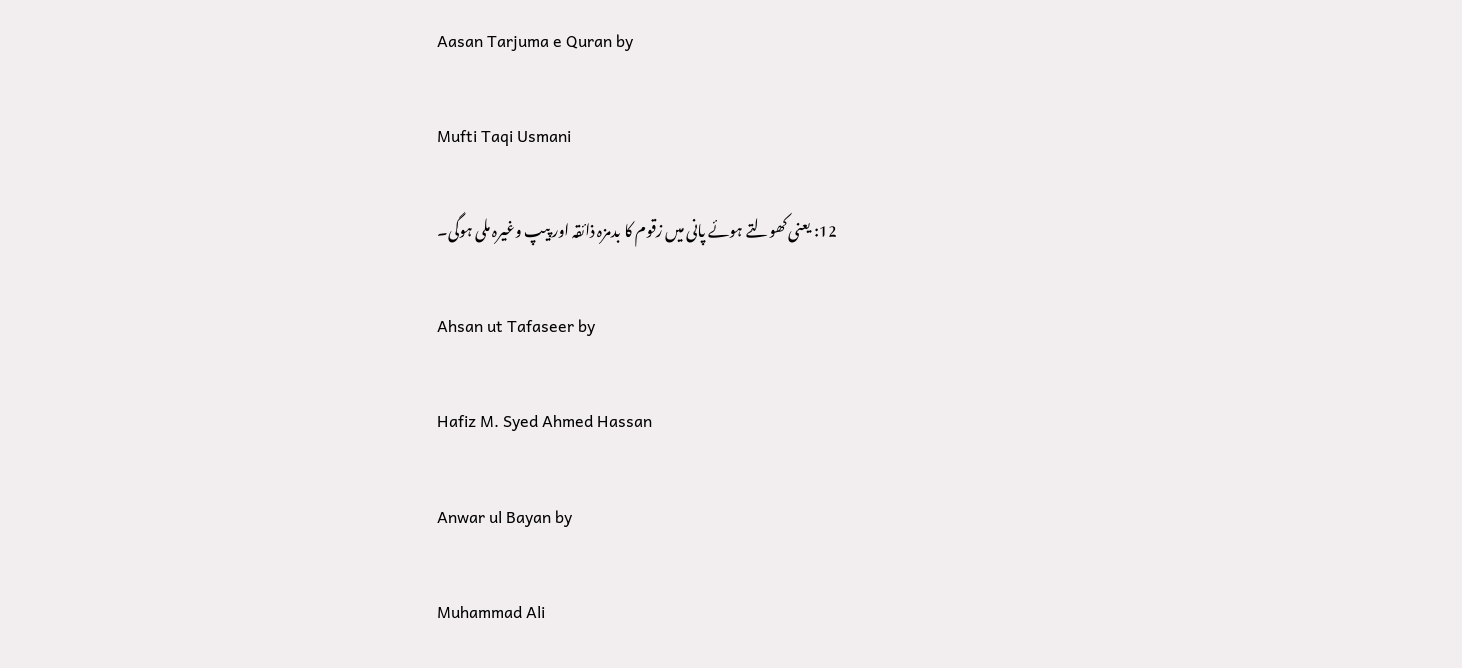Aasan Tarjuma e Quran by

Mufti Taqi Usmani

12: یعنی کھولتے ہوئے پانی میں زقوم کا بدمزہ ذائقہ اور پیپ وغیرہ ملی ہوگی۔

Ahsan ut Tafaseer by

Hafiz M. Syed Ahmed Hassan

Anwar ul Bayan by

Muhammad Ali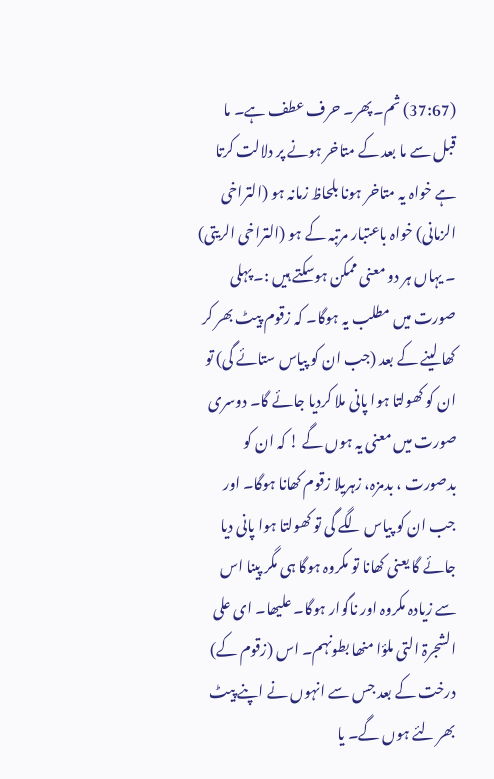(37:67) ثم۔ پھر۔ حرف عطف ہے۔ ما قبل سے ما بعد کے متاخر ہونے پر دلالت کرتا ہے خواہ یہ متاخر ہونا بلحاظ زمانہ ہو (التراخی الزمانی) خواہ باعتبار مرتبہ کے ہو (التراخی الریتی) ۔ یہاں ہر دو معنی ممکن ہوسکتے ہیں :۔ پہلی صورت میں مطلب یہ ہوگا۔ کہ زقوم پیٹ بھر کر کھا لینے کے بعد (جب ان کو پیاس ستائے گی) تو ان کو کھولتا ہوا پانی ملا کردیا جائے گا۔ دوسری صورت میں معنی یہ ہوں گے ! کہ ان کو بدصورت ، بدمزہ، زہریلا زقوم کھانا ہوگا۔ اور جب ان کو پیاس لگے گی تو کھولتا ہوا پانی دیا جائے گا یعنی کھانا تو مکروہ ہوگا ہی مگر پینا اس سے زیادہ مکروہ اور ناگوار ہوگا۔ علیھا۔ ای علی الشجرۃ التی ملؤا منھا بطونہم۔ اس (زقوم کے) درخت کے بعد جس سے انہوں نے اپنے پیٹ بھر لئے ہوں گے۔ یا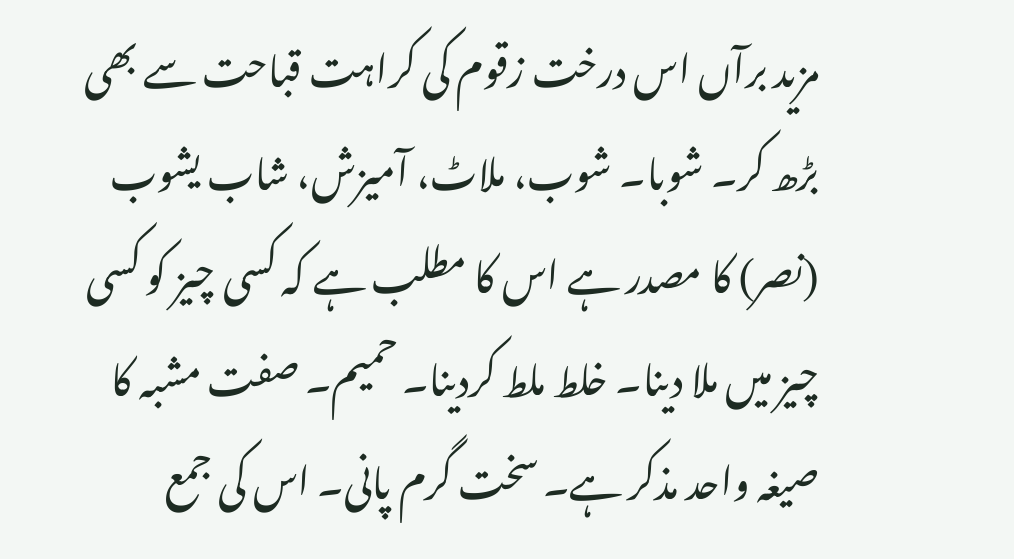مزید برآں اس درخت زقوم کی کراہت قباحت سے بھی بڑھ کر۔ شوبا۔ شوب، ملاٹ، آمیزش، شاب یشوب (نصر) کا مصدر ہے اس کا مطلب ہے کہ کسی چیز کو کسی چیز میں ملا دینا۔ خلط ملط کردینا۔ حمیم۔ صفت مشبہ کا صیغہ واحد مذکر ہے۔ سخت گرم پانی۔ اس کی جمع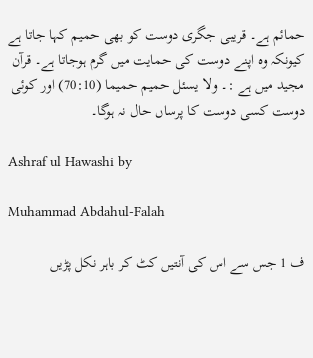حمائم ہے۔ قریبی جگری دوست کو بھی حمیم کہا جاتا ہے کیونکہ وہ اپنے دوست کی حمایت میں گرم ہوجاتا ہے۔ قرآن مجید میں ہے :۔ ولا یسئل حمیم حمیما (70:10) اور کوئی دوست کسی دوست کا پرساں حال نہ ہوگا۔

Ashraf ul Hawashi by

Muhammad Abdahul-Falah

ف 1 جس سے اس کی آنتیں کٹ کر باہر نکل پڑیں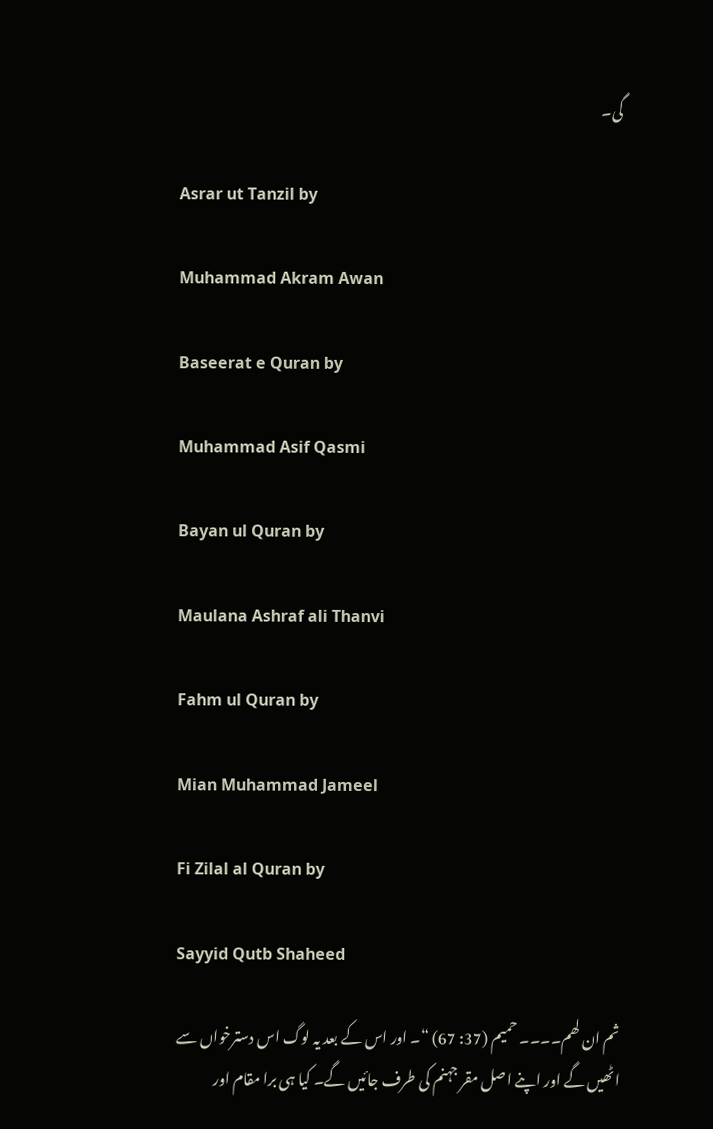گی۔

Asrar ut Tanzil by

Muhammad Akram Awan

Baseerat e Quran by

Muhammad Asif Qasmi

Bayan ul Quran by

Maulana Ashraf ali Thanvi

Fahm ul Quran by

Mian Muhammad Jameel

Fi Zilal al Quran by

Sayyid Qutb Shaheed

ثم ان لھم۔۔۔۔ حمیم (37: 67) “۔ اور اس کے بعد یہ لوگ اس دسترخواں سے اٹھیں گے اور اپنے اصل مقر جہنم کی طرف جائیں گے۔ کیا ہی برا مقام اور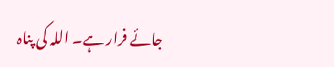جائے فرار ہے۔ اللہ کی پناہ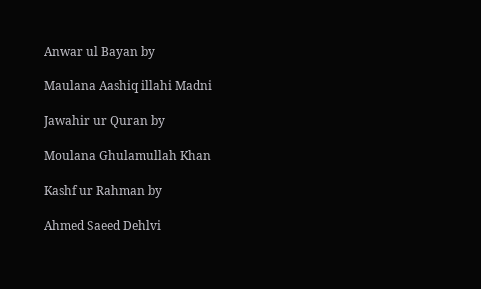Anwar ul Bayan by

Maulana Aashiq illahi Madni

Jawahir ur Quran by

Moulana Ghulamullah Khan

Kashf ur Rahman by

Ahmed Saeed Dehlvi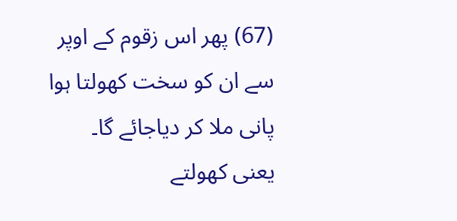(67) پھر اس زقوم کے اوپر سے ان کو سخت کھولتا ہوا پانی ملا کر دیاجائے گا۔ یعنی کھولتے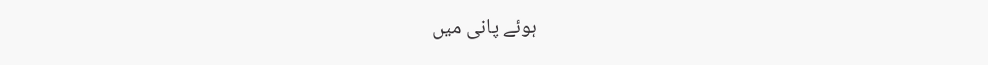ہوئے پانی میں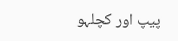پیپ اور کچلہو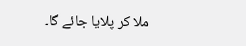ملا کر پلایا جائے گا۔